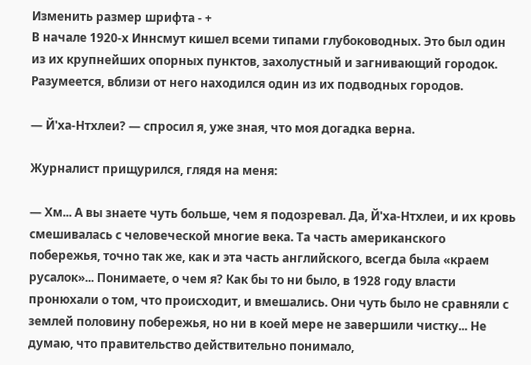Изменить размер шрифта - +
В начале 1920-х Иннсмут кишел всеми типами глубоководных. Это был один из их крупнейших опорных пунктов, захолустный и загнивающий городок. Разумеется, вблизи от него находился один из их подводных городов.

— Й'ха-Нтхлеи? — спросил я, уже зная, что моя догадка верна.

Журналист прищурился, глядя на меня:

— Хм... А вы знаете чуть больше, чем я подозревал. Да, Й'ха-Нтхлеи, и их кровь смешивалась с человеческой многие века. Та часть американского побережья, точно так же, как и эта часть английского, всегда была «краем русалок»... Понимаете, о чем я? Как бы то ни было, в 1928 году власти пронюхали о том, что происходит, и вмешались. Они чуть было не сравняли с землей половину побережья, но ни в коей мере не завершили чистку... Не думаю, что правительство действительно понимало,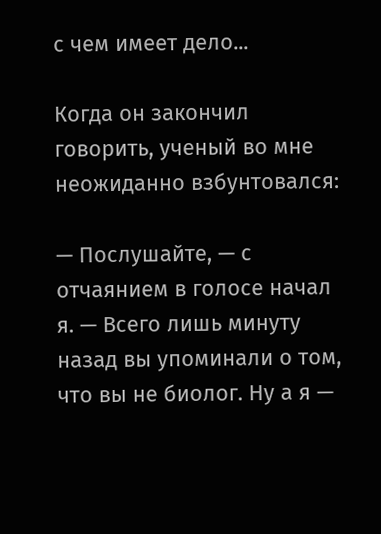с чем имеет дело...

Когда он закончил говорить, ученый во мне неожиданно взбунтовался:

— Послушайте, — с отчаянием в голосе начал я. — Всего лишь минуту назад вы упоминали о том, что вы не биолог. Ну а я —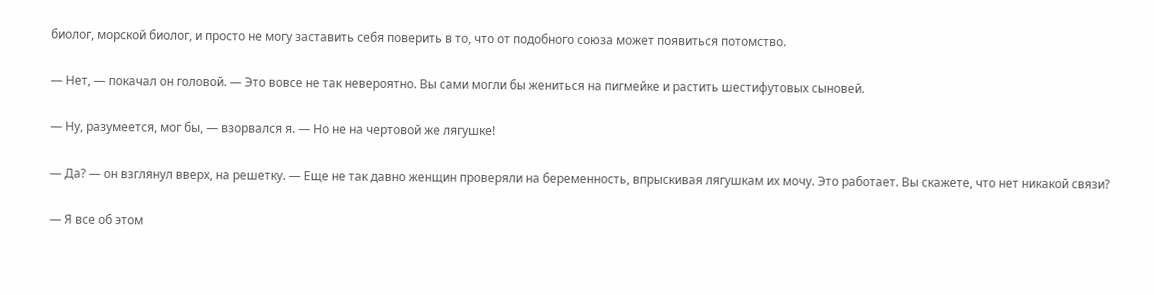биолог, морской биолог, и просто не могу заставить себя поверить в то, что от подобного союза может появиться потомство.

— Нет, — покачал он головой. — Это вовсе не так невероятно. Вы сами могли бы жениться на пигмейке и растить шестифутовых сыновей.

— Ну, разумеется, мог бы, — взорвался я. — Но не на чертовой же лягушке!

— Да? — он взглянул вверх, на решетку. — Еще не так давно женщин проверяли на беременность, впрыскивая лягушкам их мочу. Это работает. Вы скажете, что нет никакой связи?

— Я все об этом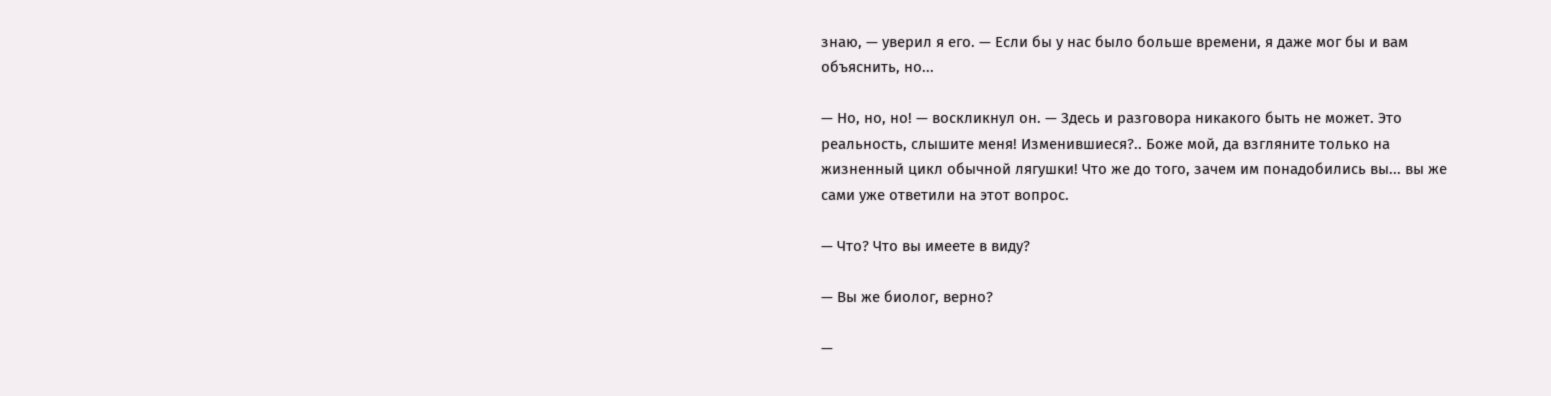знаю, — уверил я его. — Если бы у нас было больше времени, я даже мог бы и вам объяснить, но...

— Но, но, но! — воскликнул он. — Здесь и разговора никакого быть не может. Это реальность, слышите меня! Изменившиеся?.. Боже мой, да взгляните только на жизненный цикл обычной лягушки! Что же до того, зачем им понадобились вы... вы же сами уже ответили на этот вопрос.

— Что? Что вы имеете в виду?

— Вы же биолог, верно?

—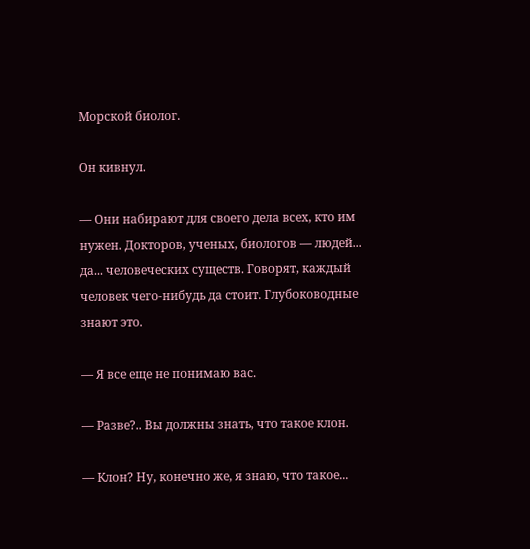Морской биолог.

Он кивнул.

— Они набирают для своего дела всех, кто им нужен. Докторов, ученых, биологов — людей... да... человеческих существ. Говорят, каждый человек чего-нибудь да стоит. Глубоководные знают это.

— Я все еще не понимаю вас.

— Разве?.. Вы должны знать, что такое клон.

— Клон? Ну, конечно же, я знаю, что такое...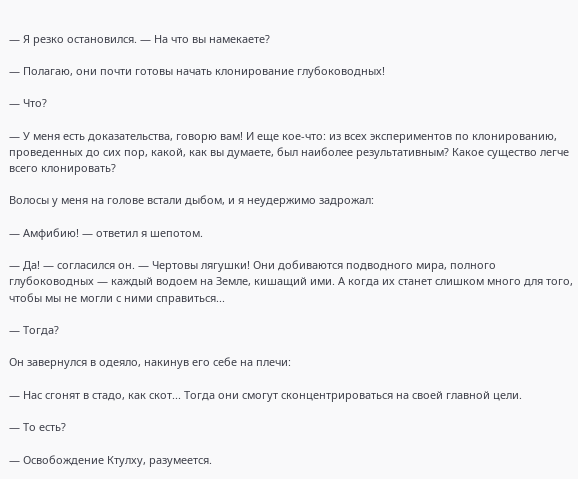— Я резко остановился. — На что вы намекаете?

— Полагаю, они почти готовы начать клонирование глубоководных!

— Что?

— У меня есть доказательства, говорю вам! И еще кое-что: из всех экспериментов по клонированию, проведенных до сих пор, какой, как вы думаете, был наиболее результативным? Какое существо легче всего клонировать?

Волосы у меня на голове встали дыбом, и я неудержимо задрожал:

— Амфибию! — ответил я шепотом.

— Да! — согласился он. — Чертовы лягушки! Они добиваются подводного мира, полного глубоководных — каждый водоем на Земле, кишащий ими. А когда их станет слишком много для того, чтобы мы не могли с ними справиться...

— Тогда?

Он завернулся в одеяло, накинув его себе на плечи:

— Нас сгонят в стадо, как скот... Тогда они смогут сконцентрироваться на своей главной цели.

— То есть?

— Освобождение Ктулху, разумеется.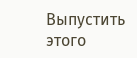Выпустить этого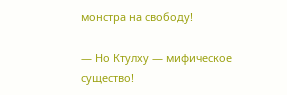монстра на свободу!

— Но Ктулху — мифическое существо!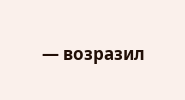— возразил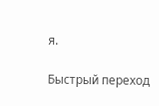я.

Быстрый переход